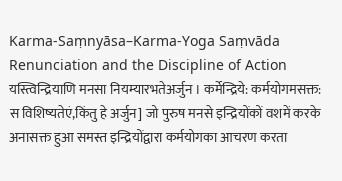Karma-Saṃnyāsa–Karma-Yoga Saṃvāda
Renunciation and the Discipline of Action
यस्त्विन्द्रियाणि मनसा नियम्यारभतेअर्जुन । कर्मेन्द्रिये: कर्मयोगमसक्त: स विशिष्यतेएं,किंतु हे अर्जुन] जो पुरुष मनसे इन्द्रियोंकों वशमें करके अनासक्त हुआ समस्त इन्द्रियोंद्वारा कर्मयोगका आचरण करता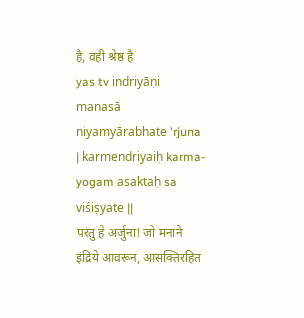है, वही श्रेष्ठ है
yas tv indriyāṇi manasā niyamyārabhate 'rjuna | karmendriyaiḥ karma-yogam asaktaḥ sa viśiṣyate ||
परंतु हे अर्जुना! जो मनाने इंद्रिये आवरून, आसक्तिरहित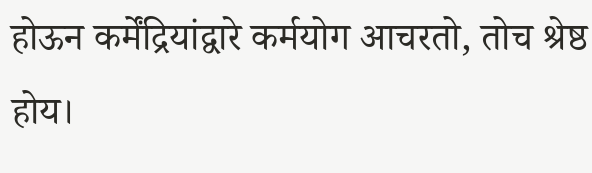होऊन कर्मेंद्रियांद्वारे कर्मयोग आचरतो, तोच श्रेष्ठ होय।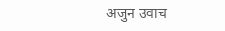अजुन उवाच